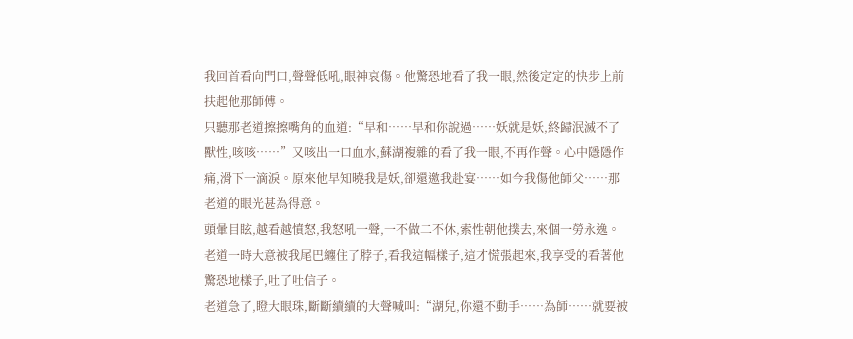我回首看向門口,聲聲低吼,眼神哀傷。他驚恐地看了我一眼,然後定定的快步上前扶起他那師傅。
只聽那老道擦擦嘴角的血道:“早和……早和你說過……妖就是妖,終歸泯滅不了獸性,咳咳……”又咳出一口血水,蘇湖複雜的看了我一眼,不再作聲。心中隱隱作痛,滑下一滴淚。原來他早知曉我是妖,卻還邀我赴宴……如今我傷他師父……那老道的眼光甚為得意。
頭暈目眩,越看越憤怒,我怒吼一聲,一不做二不休,索性朝他撲去,來個一勞永逸。老道一時大意被我尾巴纏住了脖子,看我這幅樣子,這才慌張起來,我享受的看著他驚恐地樣子,吐了吐信子。
老道急了,瞪大眼珠,斷斷續續的大聲喊叫:“湖兒,你還不動手……為師……就要被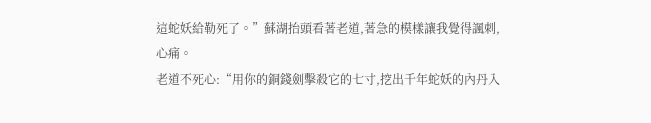這蛇妖給勒死了。”蘇湖抬頭看著老道,著急的模樣讓我覺得諷刺,心痛。
老道不死心:“用你的銅錢劍擊殺它的七寸,挖出千年蛇妖的內丹入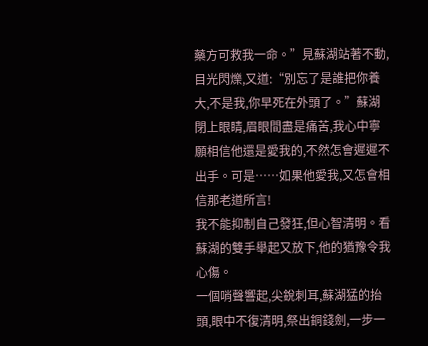藥方可救我一命。”見蘇湖站著不動,目光閃爍,又道:“別忘了是誰把你養大,不是我,你早死在外頭了。”蘇湖閉上眼睛,眉眼間盡是痛苦,我心中寧願相信他還是愛我的,不然怎會遲遲不出手。可是……如果他愛我,又怎會相信那老道所言!
我不能抑制自己發狂,但心智清明。看蘇湖的雙手舉起又放下,他的猶豫令我心傷。
一個哨聲響起,尖銳刺耳,蘇湖猛的抬頭,眼中不復清明,祭出銅錢劍,一步一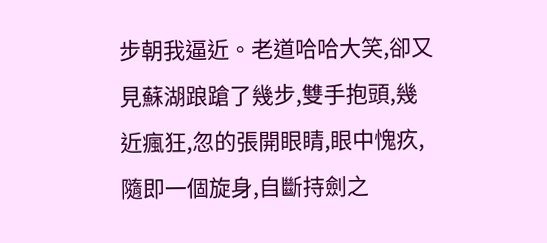步朝我逼近。老道哈哈大笑,卻又見蘇湖踉蹌了幾步,雙手抱頭,幾近瘋狂,忽的張開眼睛,眼中愧疚,隨即一個旋身,自斷持劍之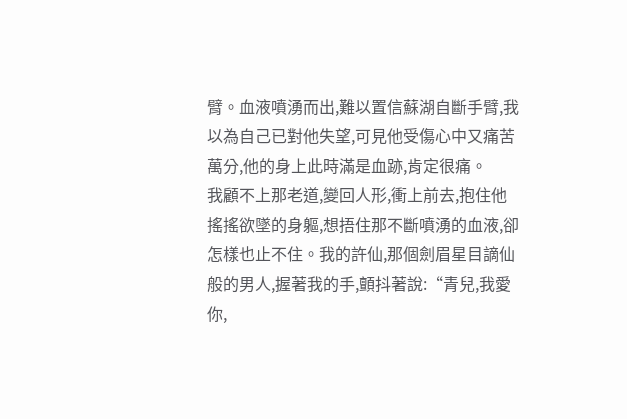臂。血液噴湧而出,難以置信蘇湖自斷手臂,我以為自己已對他失望,可見他受傷心中又痛苦萬分,他的身上此時滿是血跡,肯定很痛。
我顧不上那老道,變回人形,衝上前去,抱住他搖搖欲墜的身軀,想捂住那不斷噴湧的血液,卻怎樣也止不住。我的許仙,那個劍眉星目謫仙般的男人,握著我的手,顫抖著說:“青兒,我愛你,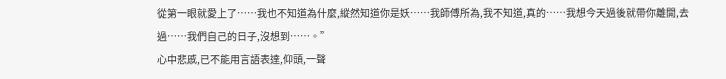從第一眼就愛上了……我也不知道為什麼,縱然知道你是妖……我師傅所為,我不知道,真的……我想今天過後就帶你離開,去過……我們自己的日子,沒想到……。”
心中悲慼,已不能用言語表達,仰頭,一聲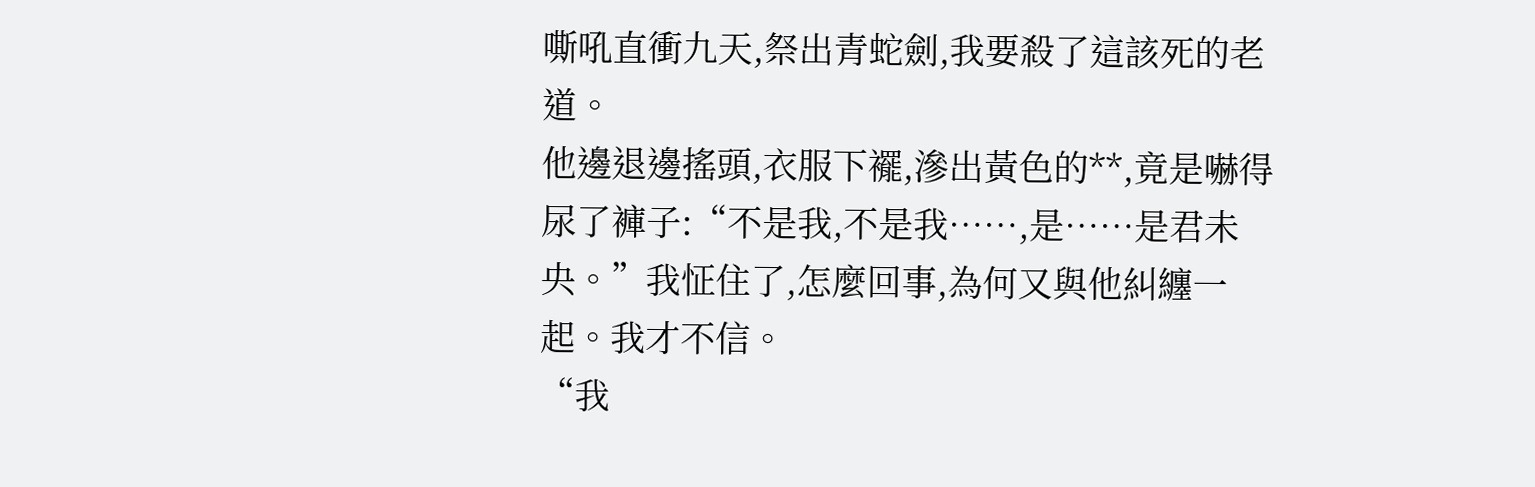嘶吼直衝九天,祭出青蛇劍,我要殺了這該死的老道。
他邊退邊搖頭,衣服下襬,滲出黃色的**,竟是嚇得尿了褲子:“不是我,不是我……,是……是君未央。”我怔住了,怎麼回事,為何又與他糾纏一起。我才不信。
“我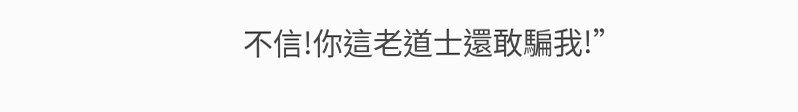不信!你這老道士還敢騙我!”